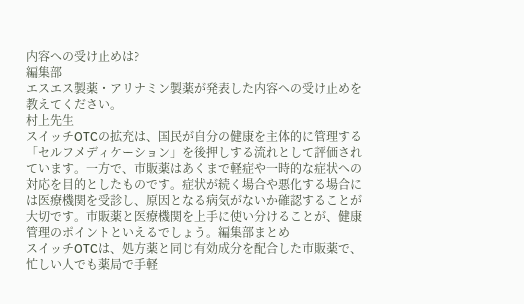内容への受け止めは?
編集部
エスエス製薬・アリナミン製薬が発表した内容への受け止めを教えてください。
村上先生
スイッチOTCの拡充は、国民が自分の健康を主体的に管理する「セルフメディケーション」を後押しする流れとして評価されています。一方で、市販薬はあくまで軽症や一時的な症状への対応を目的としたものです。症状が続く場合や悪化する場合には医療機関を受診し、原因となる病気がないか確認することが大切です。市販薬と医療機関を上手に使い分けることが、健康管理のポイントといえるでしょう。編集部まとめ
スイッチOTCは、処方薬と同じ有効成分を配合した市販薬で、忙しい人でも薬局で手軽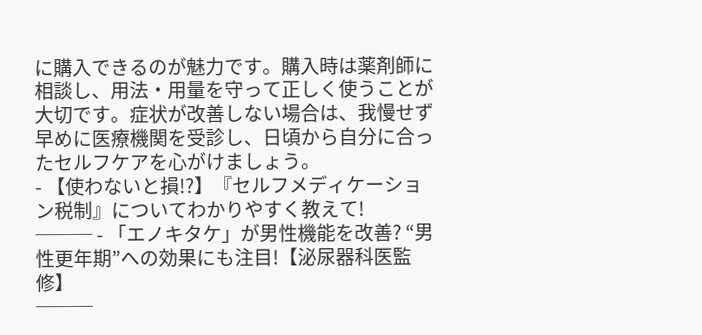に購入できるのが魅力です。購入時は薬剤師に相談し、用法・用量を守って正しく使うことが大切です。症状が改善しない場合は、我慢せず早めに医療機関を受診し、日頃から自分に合ったセルフケアを心がけましょう。
- 【使わないと損!?】『セルフメディケーション税制』についてわかりやすく教えて!
─── - 「エノキタケ」が男性機能を改善? “男性更年期”への効果にも注目!【泌尿器科医監修】
───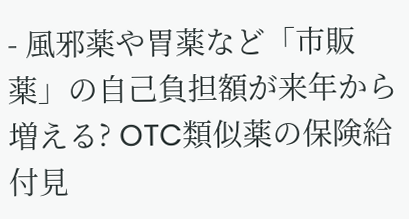- 風邪薬や胃薬など「市販薬」の自己負担額が来年から増える? OTC類似薬の保険給付見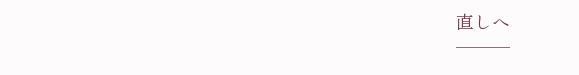直しへ
───